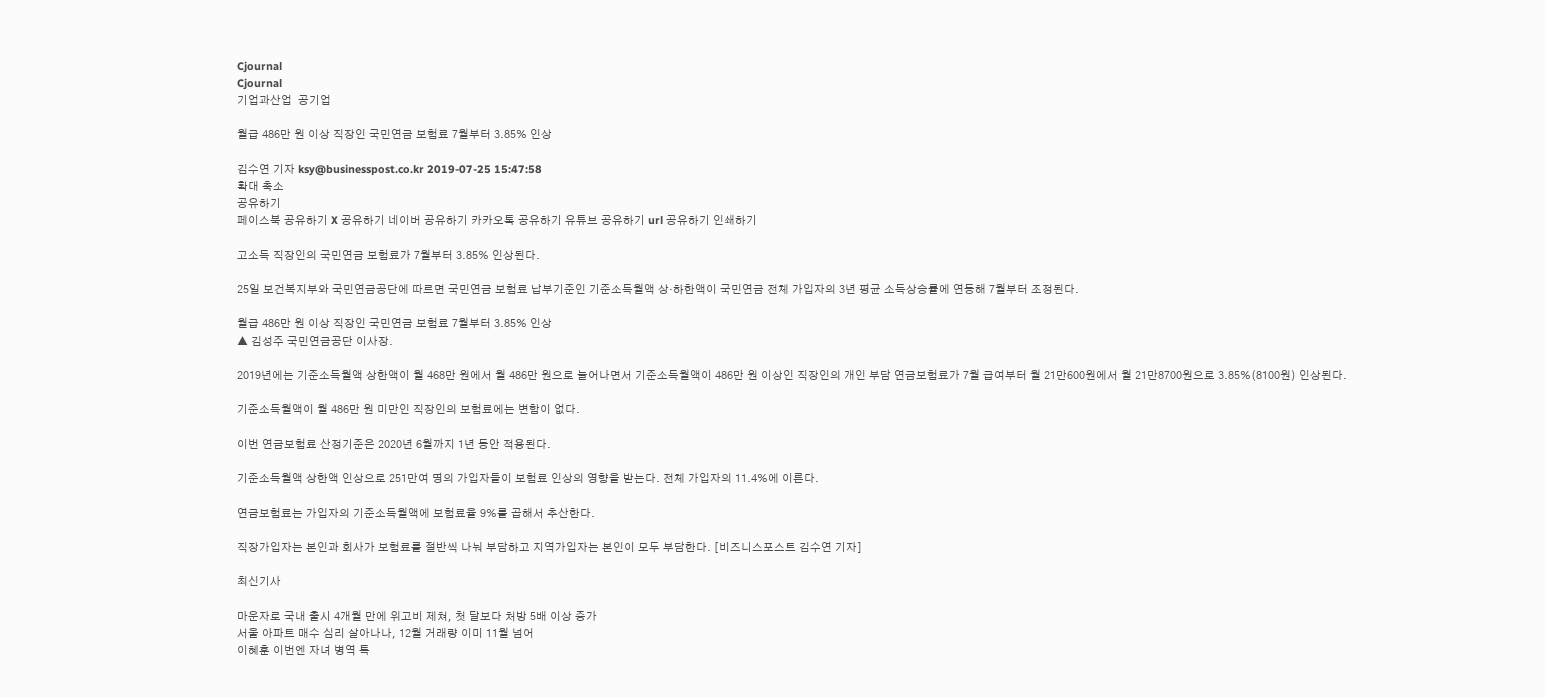Cjournal
Cjournal
기업과산업  공기업

월급 486만 원 이상 직장인 국민연금 보험료 7월부터 3.85% 인상

김수연 기자 ksy@businesspost.co.kr 2019-07-25 15:47:58
확대 축소
공유하기
페이스북 공유하기 X 공유하기 네이버 공유하기 카카오톡 공유하기 유튜브 공유하기 url 공유하기 인쇄하기

고소득 직장인의 국민연금 보험료가 7월부터 3.85% 인상된다.

25일 보건복지부와 국민연금공단에 따르면 국민연금 보험료 납부기준인 기준소득월액 상·하한액이 국민연금 전체 가입자의 3년 평균 소득상승률에 연동해 7월부터 조정된다.

월급 486만 원 이상 직장인 국민연금 보험료 7월부터 3.85% 인상
▲ 김성주 국민연금공단 이사장.

2019년에는 기준소득월액 상한액이 월 468만 원에서 월 486만 원으로 늘어나면서 기준소득월액이 486만 원 이상인 직장인의 개인 부담 연금보험료가 7월 급여부터 월 21만600원에서 월 21만8700원으로 3.85%(8100원) 인상된다.

기준소득월액이 월 486만 원 미만인 직장인의 보험료에는 변함이 없다.

이번 연금보험료 산정기준은 2020년 6월까지 1년 동안 적용된다.

기준소득월액 상한액 인상으로 251만여 명의 가입자들이 보험료 인상의 영향을 받는다. 전체 가입자의 11.4%에 이른다.

연금보험료는 가입자의 기준소득월액에 보험료율 9%를 곱해서 추산한다.

직장가입자는 본인과 회사가 보험료를 절반씩 나눠 부담하고 지역가입자는 본인이 모두 부담한다. [비즈니스포스트 김수연 기자]

최신기사

마운자로 국내 출시 4개월 만에 위고비 제쳐, 첫 달보다 처방 5배 이상 증가
서울 아파트 매수 심리 살아나나, 12월 거래량 이미 11월 넘어
이혜훈 이번엔 자녀 병역 특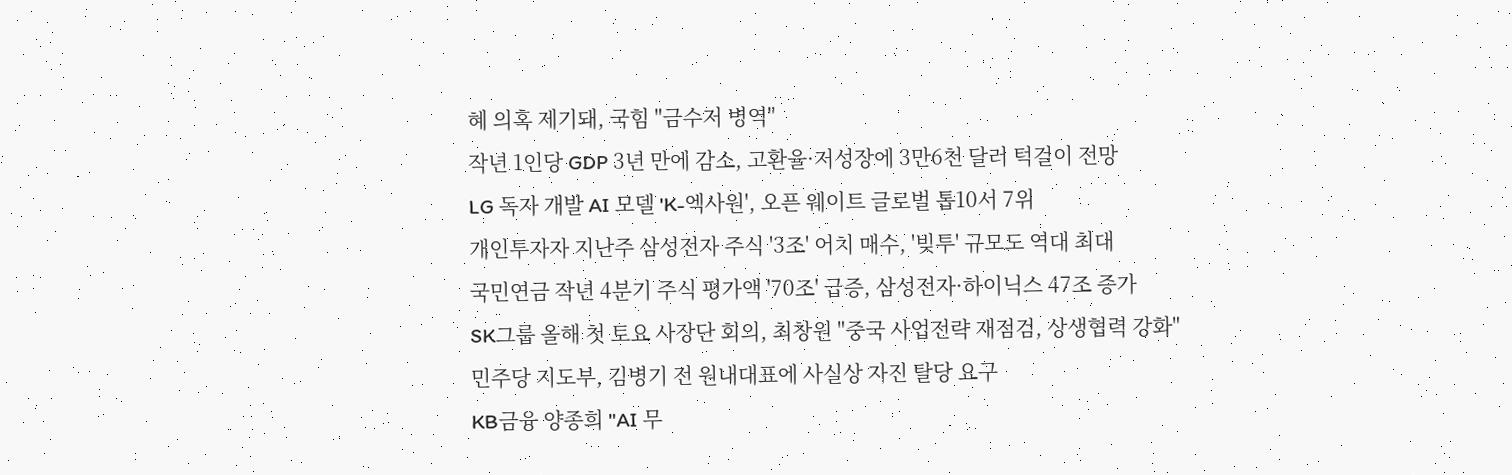혜 의혹 제기돼, 국힘 "금수저 병역"
작년 1인당 GDP 3년 만에 감소, 고환율·저성장에 3만6천 달러 턱걸이 전망
LG 독자 개발 AI 모델 'K-엑사원', 오픈 웨이트 글로벌 톱10서 7위
개인투자자 지난주 삼성전자 주식 '3조' 어치 매수, '빚투' 규모도 역대 최대
국민연금 작년 4분기 주식 평가액 '70조' 급증, 삼성전자·하이닉스 47조 증가
SK그룹 올해 첫 토요 사장단 회의, 최창원 "중국 사업전략 재점검, 상생협력 강화"
민주당 지도부, 김병기 전 원내대표에 사실상 자진 탈당 요구
KB금융 양종희 "AI 무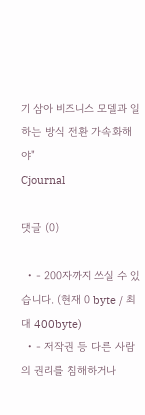기 삼아 비즈니스 모델과 일하는 방식 전환 가속화해야"
Cjournal

댓글 (0)

  • - 200자까지 쓰실 수 있습니다. (현재 0 byte / 최대 400byte)
  • - 저작권 등 다른 사람의 권리를 침해하거나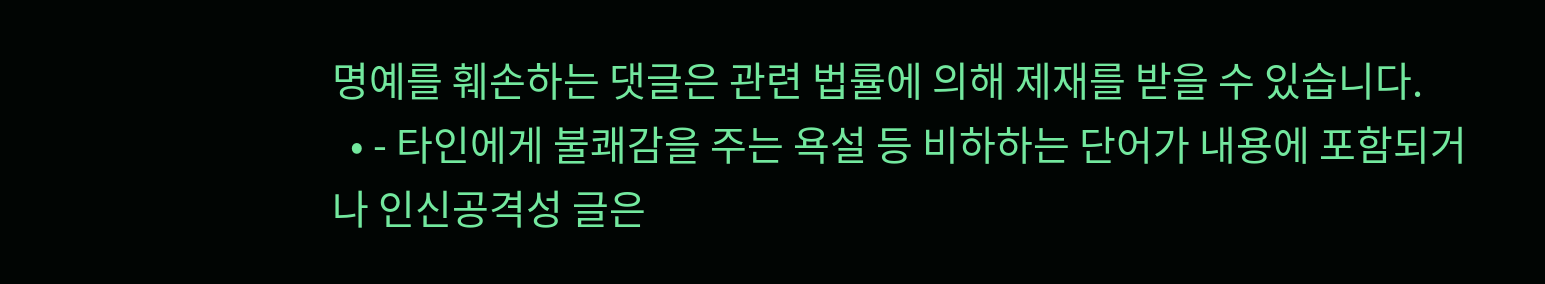명예를 훼손하는 댓글은 관련 법률에 의해 제재를 받을 수 있습니다.
  • - 타인에게 불쾌감을 주는 욕설 등 비하하는 단어가 내용에 포함되거나 인신공격성 글은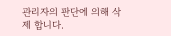관리자의 판단에 의해 삭제 합니다.